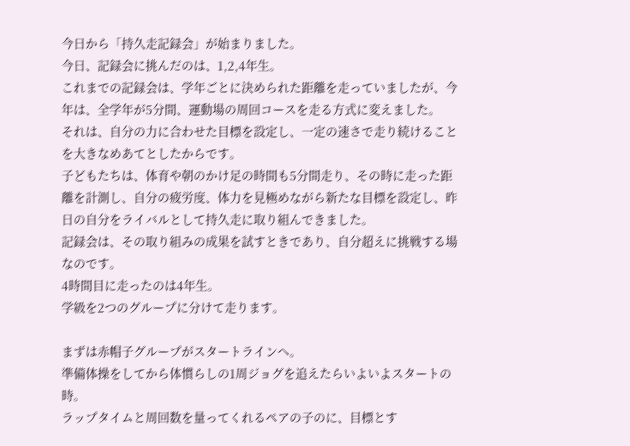今日から「持久走記録会」が始まりました。
今日、記録会に挑んだのは、1,2,4年生。
これまでの記録会は、学年ごとに決められた距離を走っていましたが、今年は、全学年が5分間、運動場の周回コースを走る方式に変えました。
それは、自分の力に合わせた目標を設定し、一定の速さで走り続けることを大きなめあてとしたからです。
子どもたちは、体育や朝のかけ足の時間も5分間走り、その時に走った距離を計測し、自分の疲労度、体力を見極めながら新たな目標を設定し、昨日の自分をライバルとして持久走に取り組んできました。
記録会は、その取り組みの成果を試すときであり、自分超えに挑戦する場なのです。
4時間目に走ったのは4年生。
学級を2つのグループに分けて走ります。

まずは赤帽子グループがスタートラインへ。
準備体操をしてから体慣らしの1周ジョグを追えたらいよいよスタートの時。
ラップタイムと周回数を量ってくれるペアの子のに、目標とす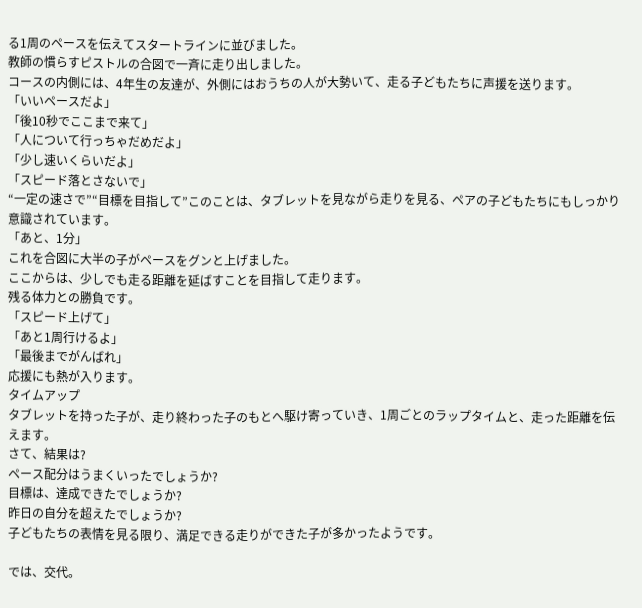る1周のペースを伝えてスタートラインに並びました。
教師の慣らすピストルの合図で一斉に走り出しました。
コースの内側には、4年生の友達が、外側にはおうちの人が大勢いて、走る子どもたちに声援を送ります。
「いいペースだよ」
「後10秒でここまで来て」
「人について行っちゃだめだよ」
「少し速いくらいだよ」
「スピード落とさないで」
“一定の速さで”“目標を目指して”このことは、タブレットを見ながら走りを見る、ペアの子どもたちにもしっかり意識されています。
「あと、1分」
これを合図に大半の子がペースをグンと上げました。
ここからは、少しでも走る距離を延ばすことを目指して走ります。
残る体力との勝負です。
「スピード上げて」
「あと1周行けるよ」
「最後までがんばれ」
応援にも熱が入ります。
タイムアップ
タブレットを持った子が、走り終わった子のもとへ駆け寄っていき、1周ごとのラップタイムと、走った距離を伝えます。
さて、結果は?
ペース配分はうまくいったでしょうか?
目標は、達成できたでしょうか?
昨日の自分を超えたでしょうか?
子どもたちの表情を見る限り、満足できる走りができた子が多かったようです。

では、交代。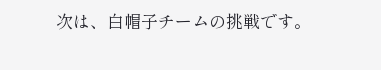次は、白帽子チームの挑戦です。